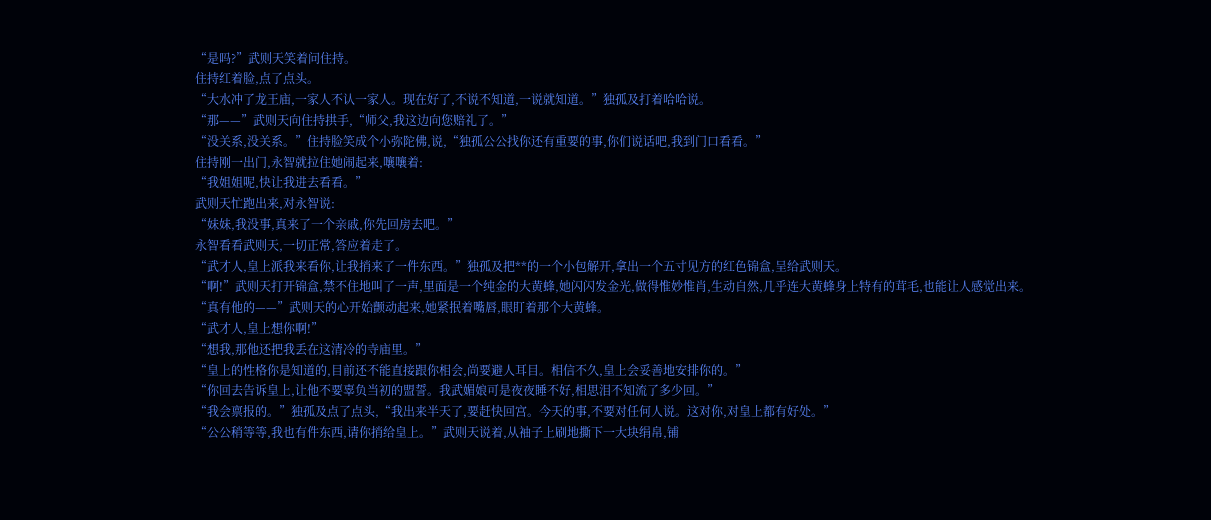“是吗?”武则天笑着问住持。
住持红着脸,点了点头。
“大水冲了龙王庙,一家人不认一家人。现在好了,不说不知道,一说就知道。”独孤及打着哈哈说。
“那——”武则天向住持拱手,“师父,我这边向您赔礼了。”
“没关系,没关系。”住持脸笑成个小弥陀佛,说,“独孤公公找你还有重要的事,你们说话吧,我到门口看看。”
住持刚一出门,永智就拉住她闹起来,嚷嚷着:
“我姐姐呢,快让我进去看看。”
武则天忙跑出来,对永智说:
“妹妹,我没事,真来了一个亲戚,你先回房去吧。”
永智看看武则天,一切正常,答应着走了。
“武才人,皇上派我来看你,让我捎来了一件东西。”独孤及把**的一个小包解开,拿出一个五寸见方的红色锦盒,呈给武则天。
“啊!”武则天打开锦盒,禁不住地叫了一声,里面是一个纯金的大黄蜂,她闪闪发金光,做得惟妙惟肖,生动自然,几乎连大黄蜂身上特有的茸毛,也能让人感觉出来。
“真有他的——”武则天的心开始颤动起来,她紧抿着嘴唇,眼盯着那个大黄蜂。
“武才人,皇上想你啊!”
“想我,那他还把我丢在这清冷的寺庙里。”
“皇上的性格你是知道的,目前还不能直接跟你相会,尚要避人耳目。相信不久,皇上会妥善地安排你的。”
“你回去告诉皇上,让他不要辜负当初的盟誓。我武媚娘可是夜夜睡不好,相思泪不知流了多少回。”
“我会禀报的。”独孤及点了点头,“我出来半天了,要赶快回宫。今天的事,不要对任何人说。这对你,对皇上都有好处。”
“公公稍等等,我也有件东西,请你捎给皇上。”武则天说着,从袖子上刷地撕下一大块绢帛,铺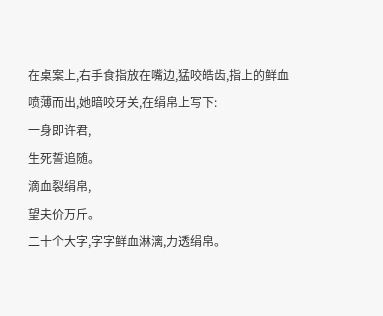在桌案上,右手食指放在嘴边,猛咬皓齿,指上的鲜血喷薄而出,她暗咬牙关,在绢帛上写下:
一身即许君,
生死誓追随。
滴血裂绢帛,
望夫价万斤。
二十个大字,字字鲜血淋漓,力透绢帛。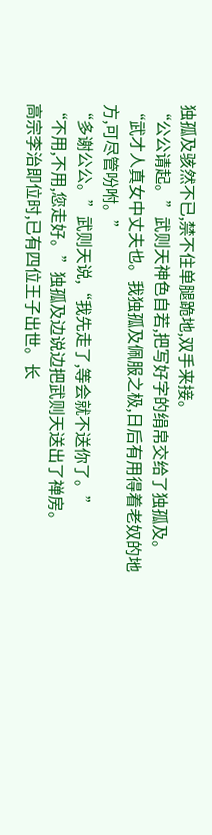独孤及骇然不已,禁不住单腿跪地,双手来接。
“公公请起。”武则天神色自若,把写好字的绢帛交给了独孤及。
“武才人真女中丈夫也。我独孤及佩服之极,日后有用得着老奴的地方,可尽管吩咐。”
“多谢公公。”武则天说,“我先走了,等会就不送你了。”
“不用,不用,您走好。”独孤及边说边把武则天送出了禅房。
高宗李治即位时,已有四位王子出世。长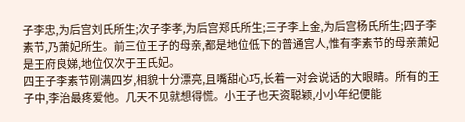子李忠,为后宫刘氏所生;次子李孝,为后宫郑氏所生;三子李上金,为后宫杨氏所生;四子李素节,乃萧妃所生。前三位王子的母亲,都是地位低下的普通宫人,惟有李素节的母亲萧妃是王府良娣,地位仅次于王氏妃。
四王子李素节刚满四岁,相貌十分漂亮,且嘴甜心巧,长着一对会说话的大眼睛。所有的王子中,李治最疼爱他。几天不见就想得慌。小王子也天资聪颖,小小年纪便能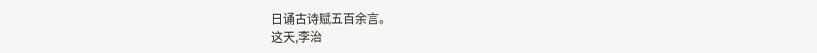日诵古诗赋五百余言。
这天,李治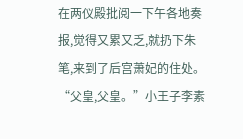在两仪殿批阅一下午各地奏报,觉得又累又乏,就扔下朱笔,来到了后宫萧妃的住处。
“父皇,父皇。”小王子李素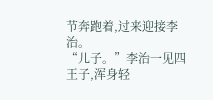节奔跑着,过来迎接李治。
“儿子。”李治一见四王子,浑身轻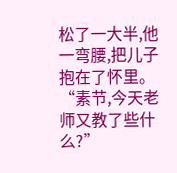松了一大半,他一弯腰,把儿子抱在了怀里。
“素节,今天老师又教了些什么?”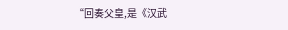“回奏父皇,是《汉武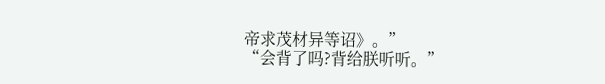帝求茂材异等诏》。”
“会背了吗?背给朕听听。”